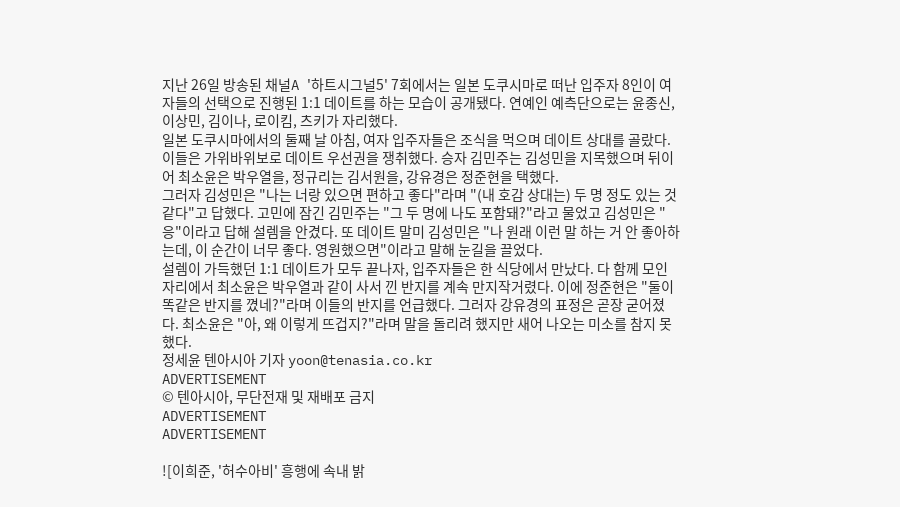지난 26일 방송된 채널A '하트시그널5' 7회에서는 일본 도쿠시마로 떠난 입주자 8인이 여자들의 선택으로 진행된 1:1 데이트를 하는 모습이 공개됐다. 연예인 예측단으로는 윤종신, 이상민, 김이나, 로이킴, 츠키가 자리했다.
일본 도쿠시마에서의 둘째 날 아침, 여자 입주자들은 조식을 먹으며 데이트 상대를 골랐다. 이들은 가위바위보로 데이트 우선권을 쟁취했다. 승자 김민주는 김성민을 지목했으며 뒤이어 최소윤은 박우열을, 정규리는 김서원을, 강유경은 정준현을 택했다.
그러자 김성민은 "나는 너랑 있으면 편하고 좋다"라며 "(내 호감 상대는) 두 명 정도 있는 것 같다"고 답했다. 고민에 잠긴 김민주는 "그 두 명에 나도 포함돼?"라고 물었고 김성민은 "응"이라고 답해 설렘을 안겼다. 또 데이트 말미 김성민은 "나 원래 이런 말 하는 거 안 좋아하는데, 이 순간이 너무 좋다. 영원했으면"이라고 말해 눈길을 끌었다.
설렘이 가득했던 1:1 데이트가 모두 끝나자, 입주자들은 한 식당에서 만났다. 다 함께 모인 자리에서 최소윤은 박우열과 같이 사서 낀 반지를 계속 만지작거렸다. 이에 정준현은 "둘이 똑같은 반지를 꼈네?"라며 이들의 반지를 언급했다. 그러자 강유경의 표정은 곧장 굳어졌다. 최소윤은 "아, 왜 이렇게 뜨겁지?"라며 말을 돌리려 했지만 새어 나오는 미소를 참지 못했다.
정세윤 텐아시아 기자 yoon@tenasia.co.kr
ADVERTISEMENT
© 텐아시아, 무단전재 및 재배포 금지
ADVERTISEMENT
ADVERTISEMENT

![이희준, '허수아비' 흥행에 속내 밝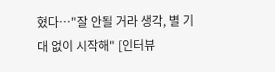혔다…"잘 안될 거라 생각, 별 기대 없이 시작해" [인터뷰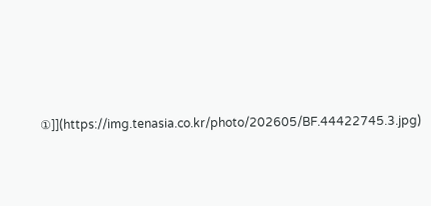①]](https://img.tenasia.co.kr/photo/202605/BF.44422745.3.jpg)